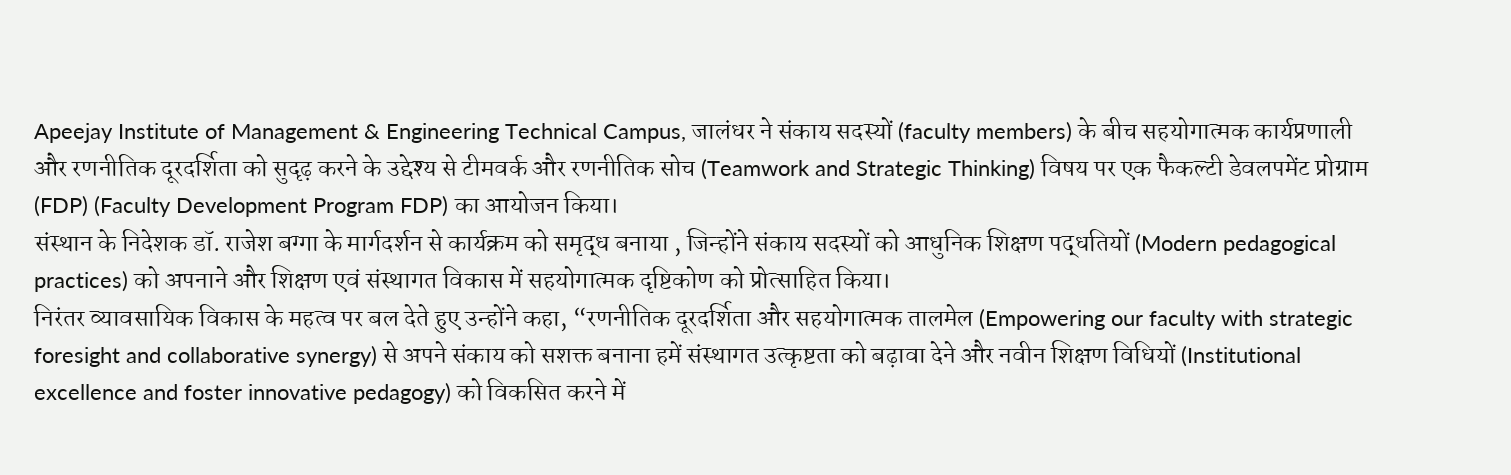Apeejay Institute of Management & Engineering Technical Campus, जालंधर ने संकाय सदस्यों (faculty members) के बीच सहयोगात्मक कार्यप्रणाली और रणनीतिक दूरदर्शिता को सुदृढ़ करने के उद्देश्य से टीमवर्क और रणनीतिक सोच (Teamwork and Strategic Thinking) विषय पर एक फैकल्टी डेवलपमेंट प्रोग्राम (FDP) (Faculty Development Program FDP) का आयोजन किया।
संस्थान के निदेशक डॉ. राजेश बग्गा के मार्गदर्शन से कार्यक्रम को समृद्ध बनाया , जिन्होंने संकाय सदस्यों को आधुनिक शिक्षण पद्धतियों (Modern pedagogical practices) को अपनाने और शिक्षण एवं संस्थागत विकास में सहयोगात्मक दृष्टिकोण को प्रोत्साहित किया।
निरंतर व्यावसायिक विकास के महत्व पर बल देते हुए उन्होंने कहा, “रणनीतिक दूरदर्शिता और सहयोगात्मक तालमेल (Empowering our faculty with strategic foresight and collaborative synergy) से अपने संकाय को सशक्त बनाना हमें संस्थागत उत्कृष्टता को बढ़ावा देने और नवीन शिक्षण विधियों (Institutional excellence and foster innovative pedagogy) को विकसित करने में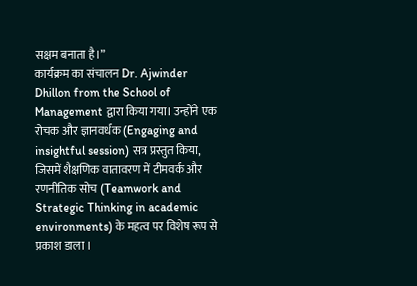सक्षम बनाता है।”
कार्यक्रम का संचालन Dr. Ajwinder Dhillon from the School of Management द्वारा किया गया। उन्होंने एक रोचक और ज्ञानवर्धक (Engaging and insightful session) सत्र प्रस्तुत किया, जिसमें शैक्षणिक वातावरण में टीमवर्क और रणनीतिक सोच (Teamwork and Strategic Thinking in academic environments) के महत्व पर विशेष रूप से प्रकाश डाला ।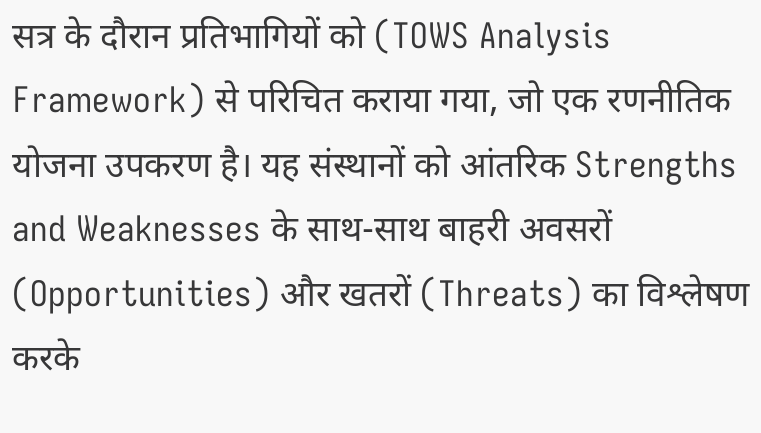सत्र के दौरान प्रतिभागियों को (TOWS Analysis Framework) से परिचित कराया गया, जो एक रणनीतिक योजना उपकरण है। यह संस्थानों को आंतरिक Strengths and Weaknesses के साथ-साथ बाहरी अवसरों (Opportunities) और खतरों (Threats) का विश्लेषण करके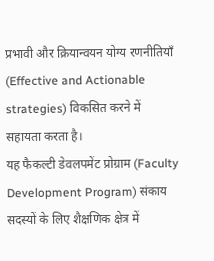प्रभावी और क्रियान्वयन योग्य रणनीतियाँ (Effective and Actionable strategies) विकसित करने में सहायता करता है।
यह फैकल्टी डेवलपमेंट प्रोग्राम (Faculty Development Program) संकाय सदस्यों के लिए शैक्षणिक क्षेत्र में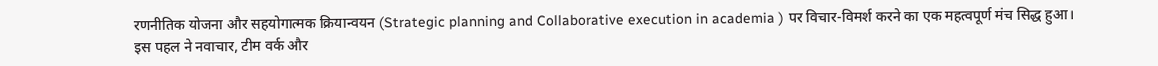रणनीतिक योजना और सहयोगात्मक क्रियान्वयन (Strategic planning and Collaborative execution in academia ) पर विचार-विमर्श करने का एक महत्वपूर्ण मंच सिद्ध हुआ।
इस पहल ने नवाचार, टीम वर्क और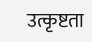उत्कृष्टता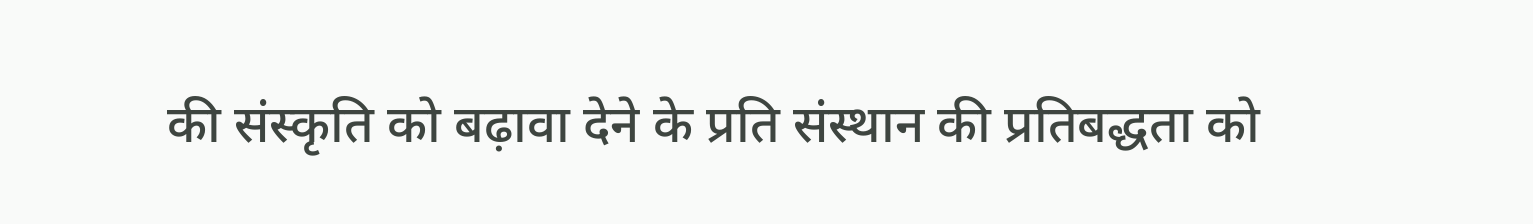की संस्कृति को बढ़ावा देने के प्रति संस्थान की प्रतिबद्धता को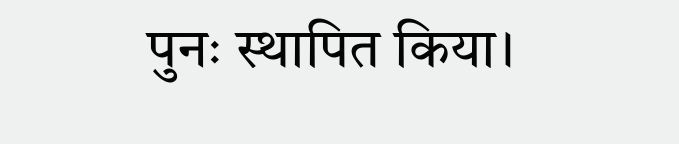पुनः स्थापित किया।